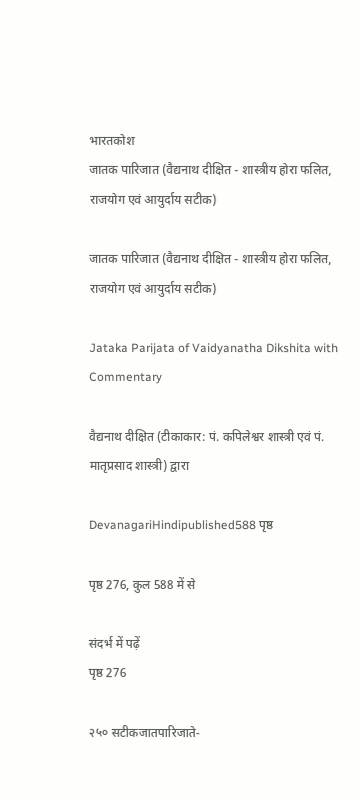भारतकोश
जातक पारिजात (वैद्यनाथ दीक्षित - शास्त्रीय होरा फलित, राजयोग एवं आयुर्दाय सटीक)

जातक पारिजात (वैद्यनाथ दीक्षित - शास्त्रीय होरा फलित, राजयोग एवं आयुर्दाय सटीक)

Jataka Parijata of Vaidyanatha Dikshita with Commentary

वैद्यनाथ दीक्षित (टीकाकार: पं. कपिलेश्वर शास्त्री एवं पं. मातृप्रसाद शास्त्री) द्वारा

DevanagariHindipublished588 पृष्ठ

पृष्ठ 276, कुल 588 में से

संदर्भ में पढ़ें
पृष्ठ 276

२५० सटीकजातपारिजाते-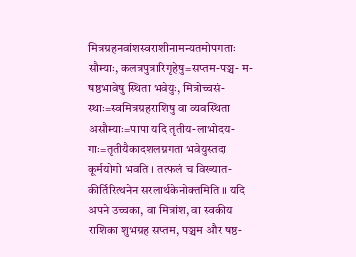मित्रग्रहनवांशस्वराशीनामन्यतमोपगताः सौम्याः, कलत्रपुत्रारिगृहेषु=सप्तम-पञ्च- म-षष्ठभावेषु स्थिता भवेयुः, मित्रोच्चसं- स्थाः=स्वमित्रग्रहराशिषु वा व्यवस्थिता असौम्याः=पापा यदि तृतीय-लाभोदय- गाः=तृतीयैकादशलग्नगता भवेयुस्तदा कूर्मयोगो भवति । तत्फलं च विख्यात- कीर्तिरित्थनेन सरलार्थकेनोक्तमिति ॥ यदि अपने उच्चका, वा मित्रांश, वा स्वकीय राशिका शुभग्रह सप्तम, पञ्चम और षष्ठ-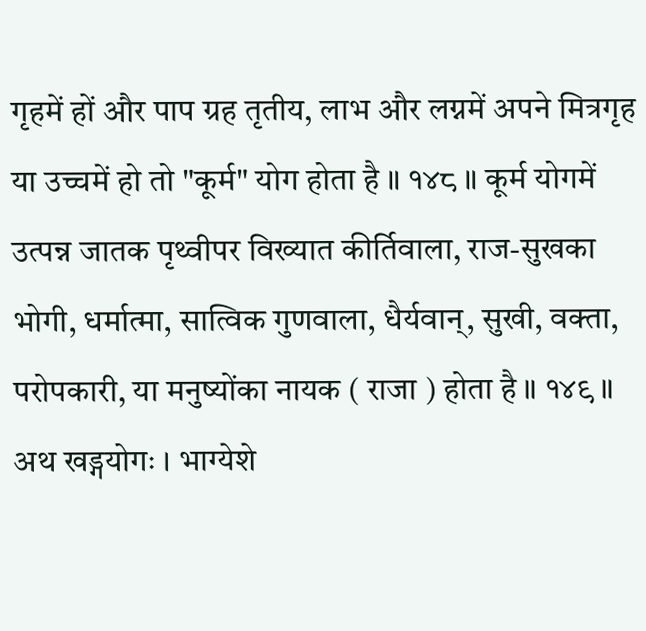गृहमें हों और पाप ग्रह तृतीय, लाभ और लग्नमें अपने मित्रगृह या उच्चमें हो तो "कूर्म" योग होता है ॥ १४८ ॥ कूर्म योगमें उत्पन्न जातक पृथ्वीपर विख्यात कीर्तिवाला, राज-सुखका भोगी, धर्मात्मा, सात्विक गुणवाला, धैर्यवान्, सुखी, वक्ता, परोपकारी, या मनुष्योंका नायक ( राजा ) होता है ॥ १४९ ॥ अथ खड्गयोगः । भाग्येशे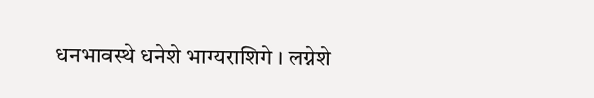धनभावस्थे धनेशे भाग्यराशिगे । लग्नेशे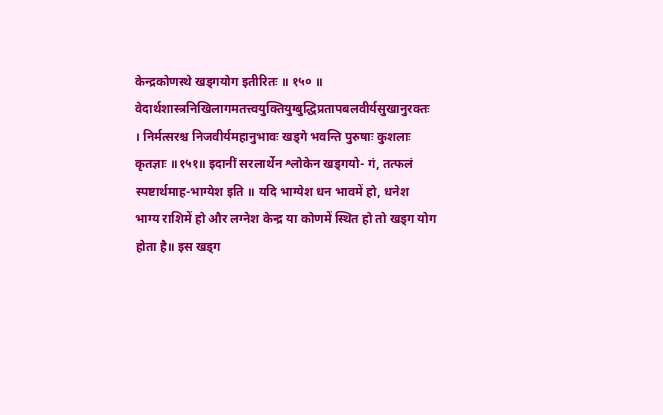केन्द्रकोणस्थे खड्गयोग इतीरितः ॥ १५० ॥ वेदार्थशास्त्रनिखिलागमतत्त्वयुक्तियुग्बुद्धिप्रतापबलवीर्यसुखानुरक्तः । निर्मत्सरश्च निजवीर्यमहानुभावः खड्गे भवन्ति पुरुषाः कुशलाः कृतज्ञाः ॥१५१॥ इदानीं सरलार्थेन श्लोकेन खड्गयो- गं, तत्फलं स्पष्टार्थमाह-भाग्येश इति ॥ यदि भाग्येश धन भावमें हो, धनेश भाग्य राशिमें हो और लग्नेश केन्द्र या कोणमें स्थित हो तो खड्ग योग होता है॥ इस खड्ग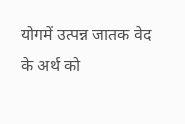योगमें उत्पन्न जातक वेद के अर्थ को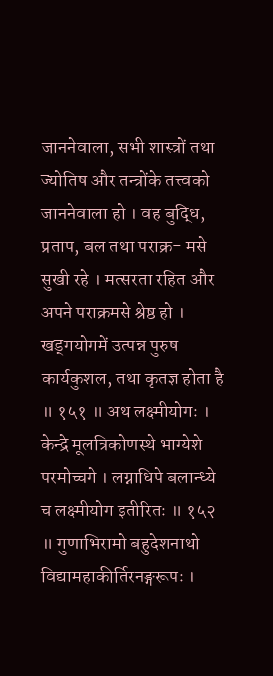जाननेवाला, सभी शास्त्रों तथा ज्योतिष और तन्त्रोंके तत्त्वको जाननेवाला हो । वह बुद्धि, प्रताप, बल तथा पराक्र- मसे सुखी रहे । मत्सरता रहित और अपने पराक्रमसे श्रेष्ठ हो । खड्गयोगमें उत्पन्न पुरुष कार्यकुशल, तथा कृतज्ञ होता है ॥ १५१ ॥ अथ लक्ष्मीयोगः । केन्द्रे मूलत्रिकोणस्थे भाग्येशे परमोच्चगे । लग्नाधिपे बलान्ध्ये च लक्ष्मीयोग इतीरितः ॥ १५२ ॥ गुणाभिरामो बहुदेशनाथो विद्यामहाकीर्तिरनङ्गरूपः ।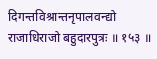दिगन्तविश्रान्तनृपालवन्द्यो राजाधिराजो बहुदारपुत्रः ॥ १५३ ॥